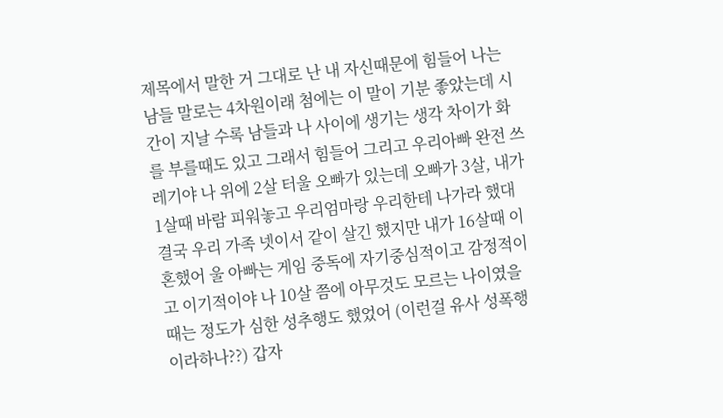제목에서 말한 거 그대로 난 내 자신때문에 힘들어 나는 남들 말로는 4차원이래 첨에는 이 말이 기분 좋았는데 시간이 지날 수록 남들과 나 사이에 생기는 생각 차이가 화를 부를때도 있고 그래서 힘들어 그리고 우리아빠 완전 쓰레기야 나 위에 2살 터울 오빠가 있는데 오빠가 3살, 내가 1살때 바람 피워놓고 우리엄마랑 우리한테 나가라 했대 결국 우리 가족 넷이서 같이 살긴 했지만 내가 16살때 이혼했어 울 아빠는 게임 중독에 자기중심적이고 감정적이고 이기적이야 나 10살 쯤에 아무것도 모르는 나이였을 때는 정도가 심한 성추행도 했었어 (이런걸 유사 성폭행이라하나??) 갑자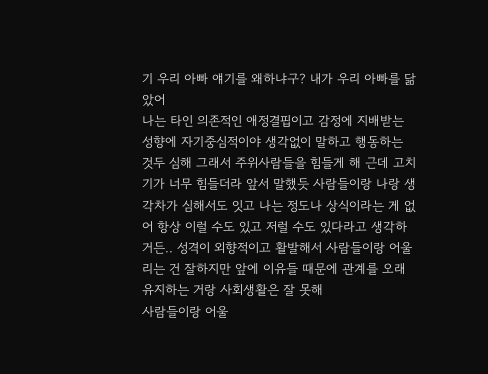기 우리 아빠 얘기를 왜하냐구? 내가 우리 아빠를 닮았어
나는 타인 의존적인 애정결핍이고 감정에 지배받는 성향에 자기중심적이야 생각없이 말하고 행동하는 것두 심해 그래서 주위사람들을 힘들게 해 근데 고치기가 너무 힘들더라 앞서 말했듯 사람들이랑 나랑 생각차가 심해서도 잇고 나는 정도나 상식이라는 게 없어 항상 이럴 수도 있고 저럴 수도 있다라고 생각하거든.. 성격이 외향적이고 활발해서 사람들이랑 어울리는 건 잘하지만 앞에 이유들 때문에 관계를 오래 유지하는 거랑 사회생활은 잘 못해
사람들이랑 어울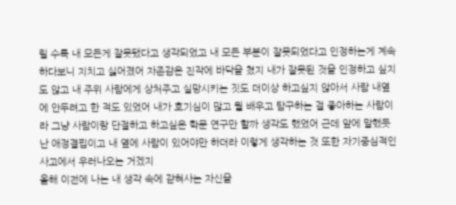릴 수록 내 모든게 잘못됐다고 생각되었고 내 모든 부분이 잘못되었다고 인정하는게 계속 하다보니 지치고 싫어졌어 자존감은 진작에 바닥을 쳤지 내가 잘못된 것을 인정하고 싶지도 않고 내 주위 사람에게 상처주고 실망시키는 짓도 더이상 하고싶지 않아서 사람 내옆에 안두려고 한 적도 있었어 내가 호기심이 많고 뭘 배우고 탐구하는 걸 좋아하는 사람이라 그냥 사람이랑 단절하고 하고싶은 학문 연구만 할까 생각도 했었어 근데 앞에 말했듯 난 애정결핍이고 내 옆에 사람이 있어야만 하더라 이렇게 생각하는 것 또한 자기중심적인 사고에서 우러나오는 거겠지
올해 이전에 나는 내 생각 속에 갇혀사는 자신을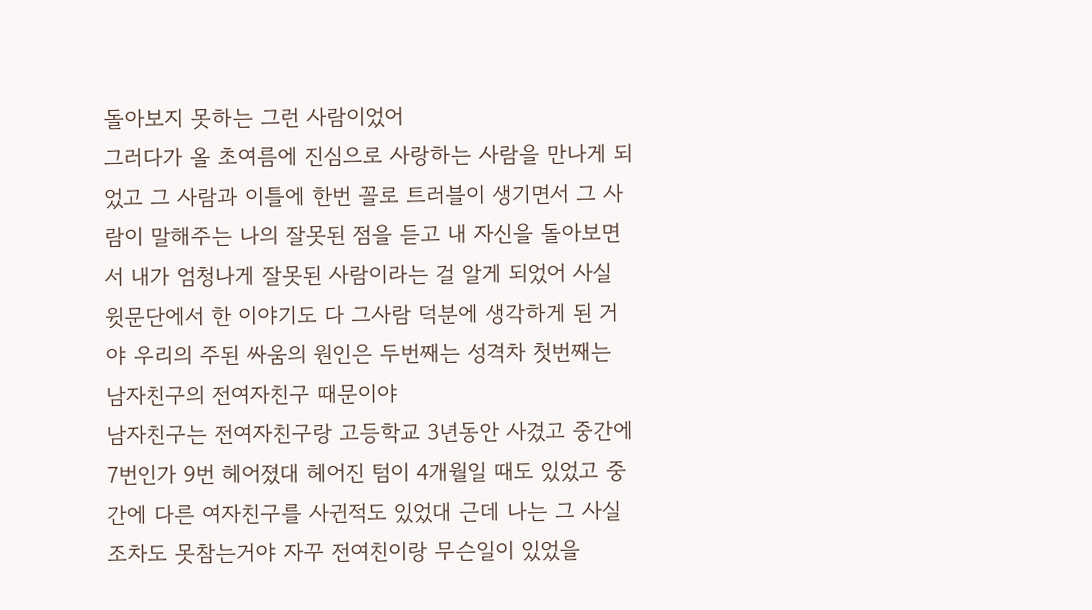돌아보지 못하는 그런 사람이었어
그러다가 올 초여름에 진심으로 사랑하는 사람을 만나게 되었고 그 사람과 이틀에 한번 꼴로 트러블이 생기면서 그 사람이 말해주는 나의 잘못된 점을 듣고 내 자신을 돌아보면서 내가 엄청나게 잘못된 사람이라는 걸 알게 되었어 사실 윗문단에서 한 이야기도 다 그사람 덕분에 생각하게 된 거야 우리의 주된 싸움의 원인은 두번째는 성격차 첫번째는 남자친구의 전여자친구 때문이야
남자친구는 전여자친구랑 고등학교 3년동안 사겼고 중간에 7번인가 9번 헤어졌대 헤어진 텀이 4개월일 때도 있었고 중간에 다른 여자친구를 사귄적도 있었대 근데 나는 그 사실 조차도 못참는거야 자꾸 전여친이랑 무슨일이 있었을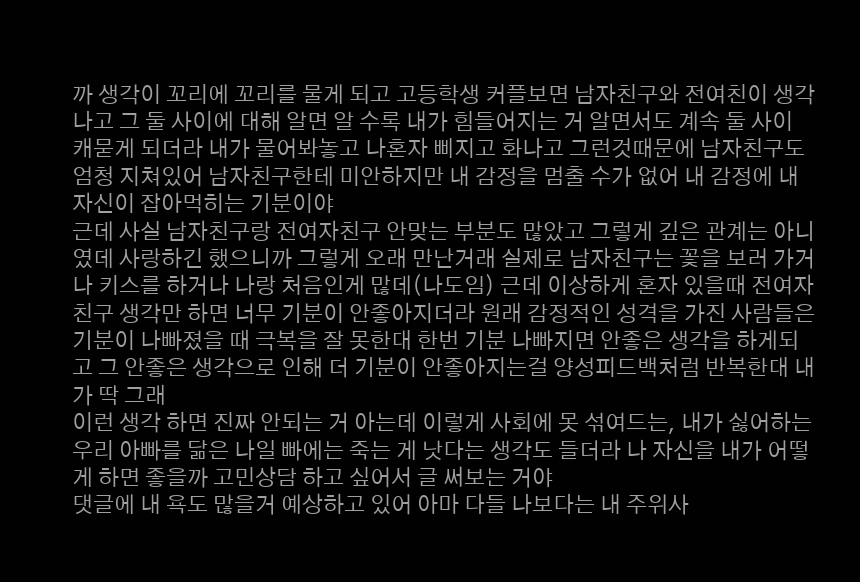까 생각이 꼬리에 꼬리를 물게 되고 고등학생 커플보면 남자친구와 전여친이 생각나고 그 둘 사이에 대해 알면 알 수록 내가 힘들어지는 거 알면서도 계속 둘 사이 캐묻게 되더라 내가 물어봐놓고 나혼자 삐지고 화나고 그런것때문에 남자친구도 엄청 지쳐있어 남자친구한테 미안하지만 내 감정을 멈출 수가 없어 내 감정에 내 자신이 잡아먹히는 기분이야
근데 사실 남자친구랑 전여자친구 안맞는 부분도 많았고 그렇게 깊은 관계는 아니였데 사랑하긴 했으니까 그렇게 오래 만난거래 실제로 남자친구는 꽃을 보러 가거나 키스를 하거나 나랑 처음인게 많데(나도임) 근데 이상하게 혼자 있을때 전여자친구 생각만 하면 너무 기분이 안좋아지더라 원래 감정적인 성격을 가진 사람들은 기분이 나빠졌을 때 극복을 잘 못한대 한번 기분 나빠지면 안좋은 생각을 하게되고 그 안좋은 생각으로 인해 더 기분이 안좋아지는걸 양성피드백처럼 반복한대 내가 딱 그래
이런 생각 하면 진짜 안되는 거 아는데 이렇게 사회에 못 섞여드는, 내가 싫어하는 우리 아빠를 닮은 나일 빠에는 죽는 게 낫다는 생각도 들더라 나 자신을 내가 어떻게 하면 좋을까 고민상담 하고 싶어서 글 써보는 거야
댓글에 내 욕도 많을거 예상하고 있어 아마 다들 나보다는 내 주위사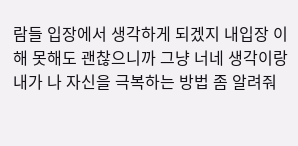람들 입장에서 생각하게 되겠지 내입장 이해 못해도 괜찮으니까 그냥 너네 생각이랑 내가 나 자신을 극복하는 방법 좀 알려줘